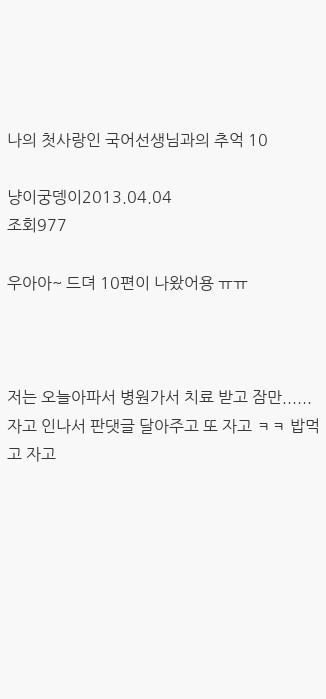나의 첫사랑인 국어선생님과의 추억 10

냥이궁뎅이2013.04.04
조회977

우아아~ 드뎌 10편이 나왔어용 ㅠㅠ



저는 오늘아파서 병원가서 치료 받고 잠만......자고 인나서 판댓글 달아주고 또 자고 ㅋㅋ 밥먹고 자고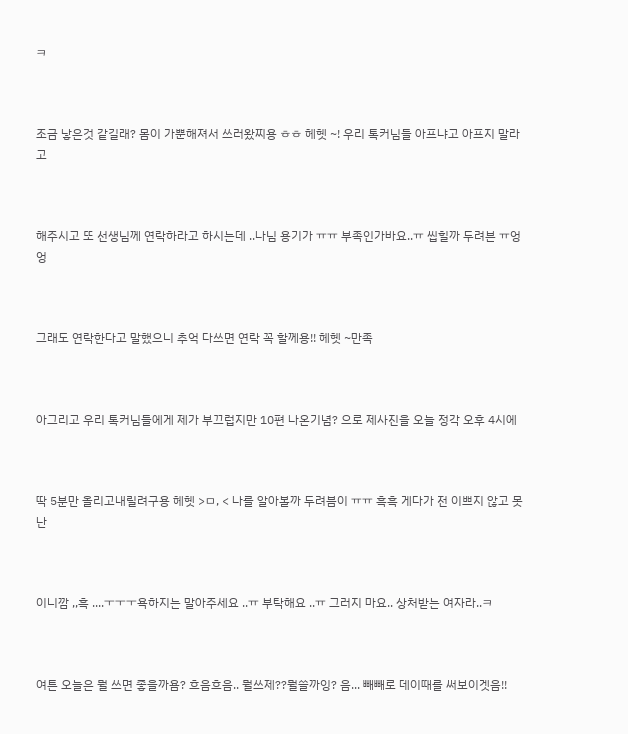ㅋ



조금 낳은것 같길래? 몸이 가뿐해져서 쓰러왔찌용 ㅎㅎ 헤헷 ~! 우리 톡커님들 아프냐고 아프지 말라고



해주시고 또 선생님께 연락하라고 하시는데 ..나님 용기가 ㅠㅠ 부족인가바요..ㅠ 씹힐까 두려븐 ㅠ엉엉



그래도 연락한다고 말했으니 추억 다쓰면 연락 꼭 할께용!! 헤헷 ~만족



아그리고 우리 톡커님들에게 제가 부끄럽지만 10편 나온기념? 으로 제사진을 오늘 정각 오후 4시에



딱 5분만 올리고내릴려구용 헤헷 >ㅁ, < 나를 알아볼까 두려븜이 ㅠㅠ 흑흑 게다가 전 이쁘지 않고 못난



이니깜 ,,흑 ....ㅜㅜㅜ욕하지는 말아주세요 ..ㅠ 부탁해요 ..ㅠ 그러지 마요.. 상처받는 여자라..ㅋ



여튼 오늘은 뭘 쓰면 좋을까욤? 흐음흐음.. 뭘쓰제??뭘쓸까잉? 음... 빼빼로 데이때를 써보이겟음!!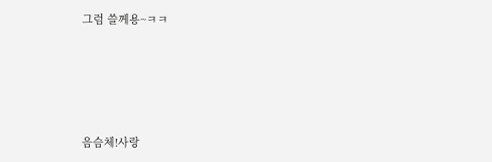그럼 쓸께용~ㅋㅋ





음슴체!사랑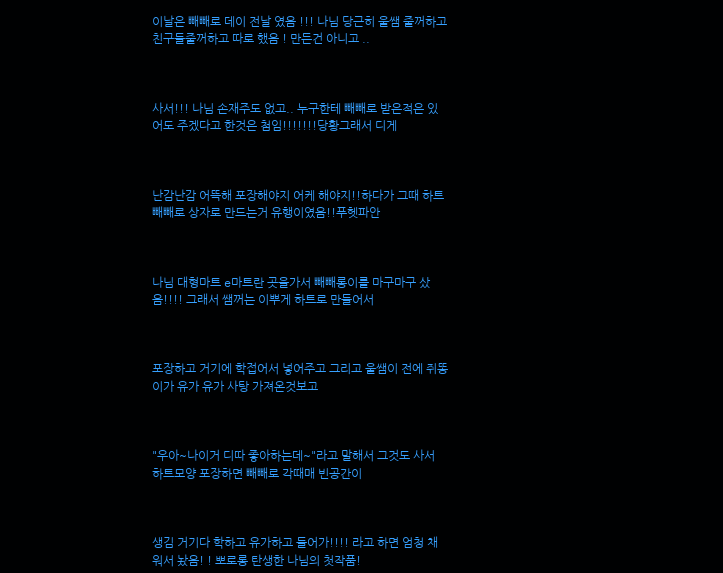이날은 빼빼로 데이 전날 였음 !!! 나님 당근히 울쌤 줄꺼하고 친구들줄꺼하고 따로 했음 ! 만든건 아니고 ..



사서!!! 나님 손재주도 없고.. 누구한테 빼빼로 받은적은 있어도 주겠다고 한것은 첨임!!!!!!!당황그래서 디게



난감난감 어뜩해 포장해야지 어케 해야지!!하다가 그때 하트 빼빼로 상자로 만드는거 유행이였음!!푸헷파안



나님 대형마트 e마트란 곳을가서 빼빼롱이를 마구마구 샀음!!!! 그래서 쌤꺼는 이뿌게 하트로 만들어서



포장하고 거기에 학접어서 넣어주고 그리고 울쌤이 전에 쥐똥이가 유가 유가 사탕 가져온것보고



"우아~나이거 디따 좋아하는데~"라고 말해서 그것도 사서 하트모양 포장하면 빼빼로 각때매 빈공간이



생김 거기다 학하고 유가하고 들어가!!!! 라고 하면 엄청 채워서 놨음! ! 뽀로롱 탄생한 나님의 첫작품!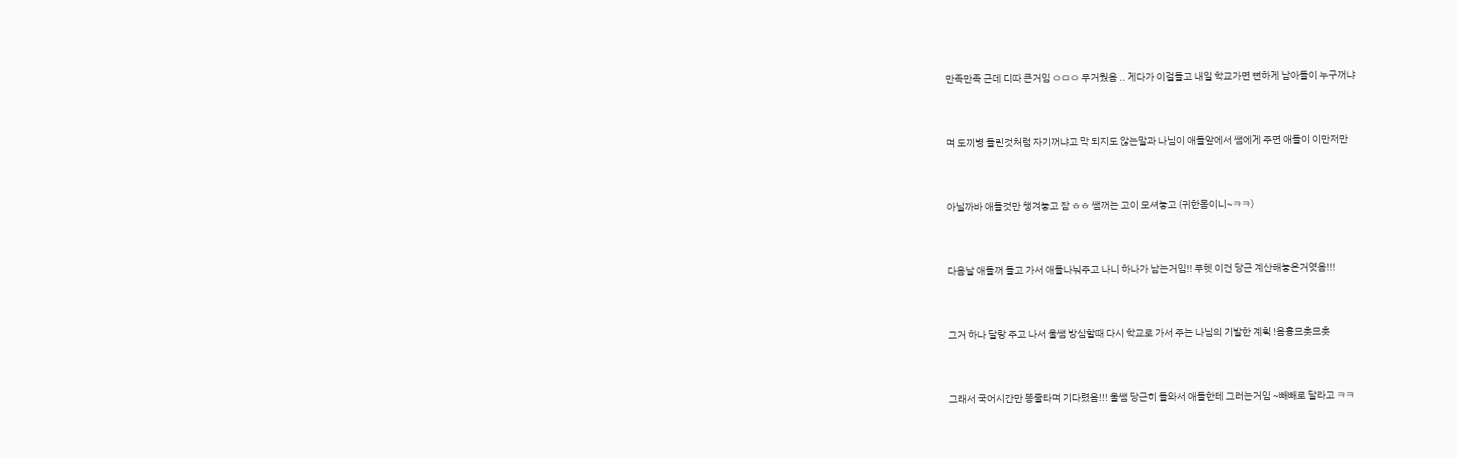만족만족 근데 디따 큰거임 ㅇㅁㅇ 무거웠음 .. 게다가 이걸들고 내일 학교가면 뻔하게 남아들이 누구꺼냐



며 도끼병 들린것처럼 자기꺼냐고 막 되지도 않는말과 나님이 애들앞에서 쌤에게 주면 애들이 이만저만



아닐까바 애들것만 챙겨놓고 잠 ㅎㅎ 쌤꺼는 고이 모셔놓고 (귀한몸이니~ㅋㅋ)



다음날 애들꺼 들고 가서 애들나눠주고 나니 하나가 남는거임!! 푸헷 이건 당근 계산해놓은거엿음!!!



그거 하나 달랑 주고 나서 울쌤 방심할때 다시 학교로 가서 주는 나님의 기발한 계획 !음흉므흣므흣



그래서 국어시간만 똥줄타며 기다렸음!!! 울쌤 당근히 들와서 애들한테 그러는거임 ~빼빼로 달라고 ㅋㅋ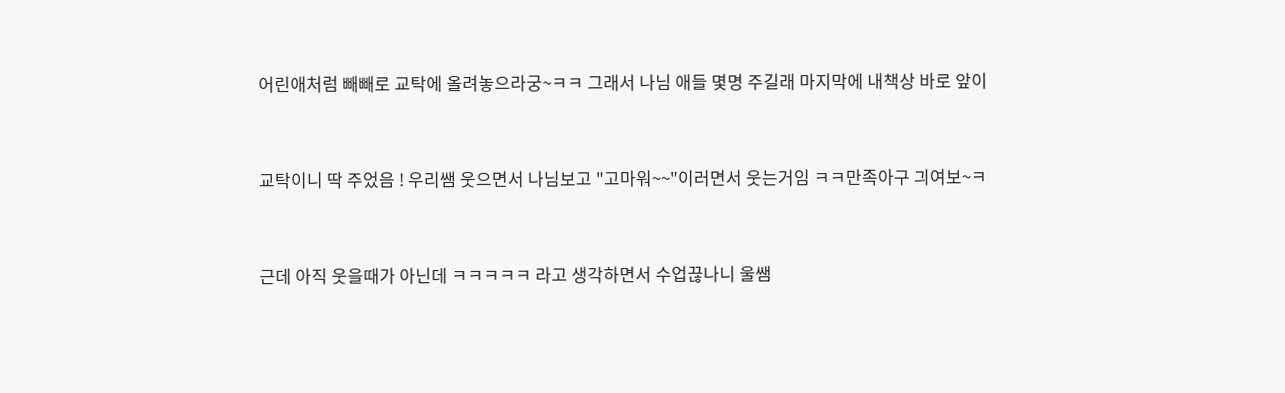어린애처럼 빼빼로 교탁에 올려놓으라궁~ㅋㅋ 그래서 나님 애들 몇명 주길래 마지막에 내책상 바로 앞이



교탁이니 딱 주었음 ! 우리쌤 웃으면서 나님보고 "고마워~~"이러면서 웃는거임 ㅋㅋ만족아구 긔여보~ㅋ



근데 아직 웃을때가 아닌데 ㅋㅋㅋㅋㅋ 라고 생각하면서 수업끊나니 울쌤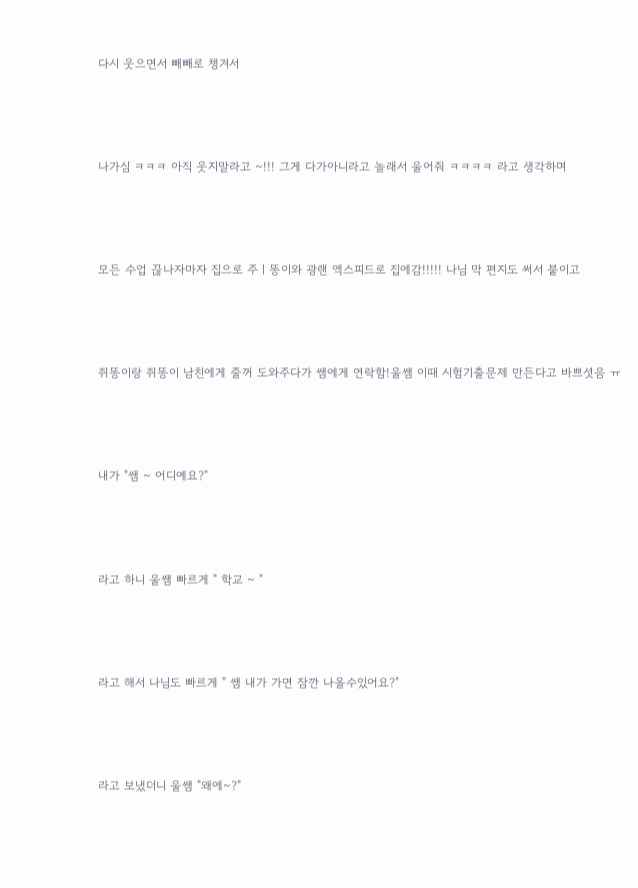다시 웃으면서 빼빼로 챙겨서



나가심 ㅋㅋㅋ 아직 웃지말라고 ~!!! 그게 다가아니라고 놀래서 울어줘 ㅋㅋㅋㅋ 라고 생각하며



모든 수업 끊나자마자 집으로 주ㅣ똥이와 광랜 엑스피드로 집에감!!!!! 나님 막 편지도 써서 붙이고



쥐똥이랑 쥐똥이 남친에게 줄꺼 도와주다가 쌤에게 연락함!울쌤 이때 시험기출문제 만든다고 바쁘셧음 ㅠ



내가 "쌤 ~ 어디예요?"



라고 하니 울쌤 빠르게 " 학교 ~ "



라고 해서 나님도 빠르게 " 쌤 내가 가면 잠깐 나올수있어요?"



라고 보냈더니 울쌤 "왜에~?"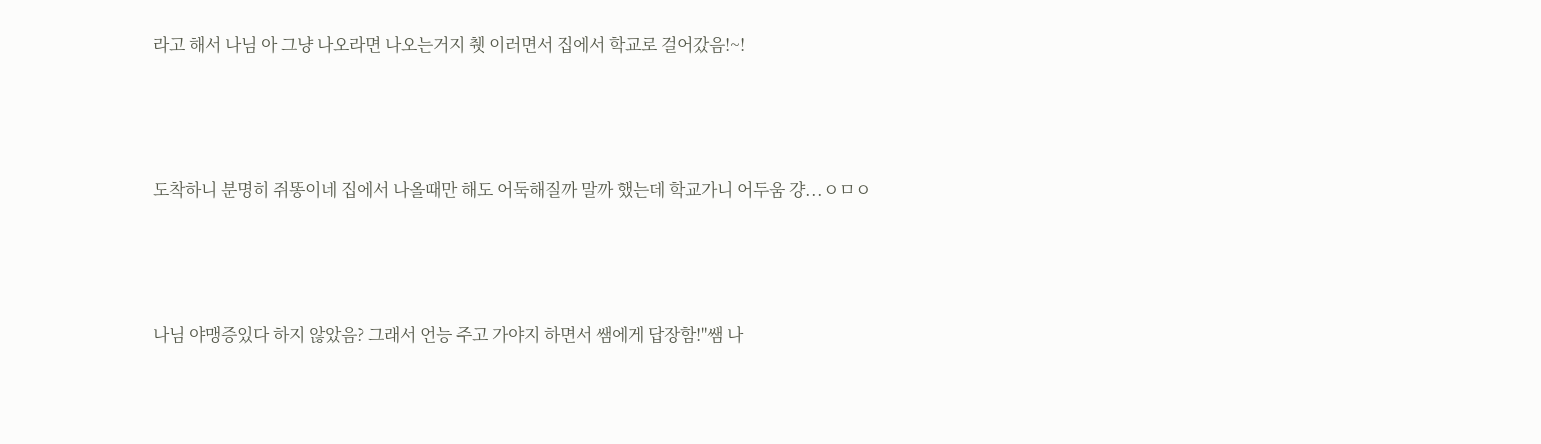라고 해서 나님 아 그냥 나오라면 나오는거지 췟 이러면서 집에서 학교로 걸어갔음!~!



도착하니 분명히 쥐똥이네 집에서 나올때만 해도 어둑해질까 말까 했는데 학교가니 어두움 걍...ㅇㅁㅇ



나님 야맹증있다 하지 않았음? 그래서 언능 주고 가야지 하면서 쌤에게 답장함!"쌤 나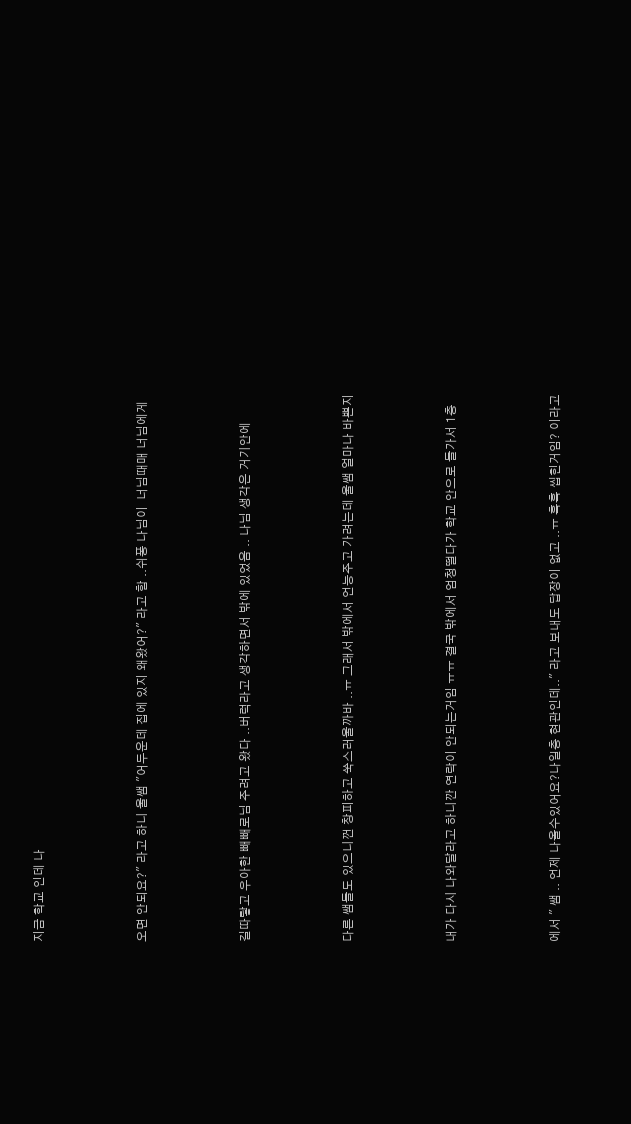지금 학교 인데 나



오면 안되요?" 라고 하니 울쌤 "어두운데 집에 있지 왜왔어?" 라고 함 ..쉬퐁 나님이  너님때매 너님에게



길따랗고 우아한 빼빼로님 주려고 왔다 ..버럭라고 생각하면서 밖에 있었음 .. 나님 생각은 거기안에



다른 쌤들도 있으니껀 창피하고 쑥스러울까바 ..ㅠ 그래서 밖에서 언능주고 가려는데 울쌤 얼마나 바쁜지



내가 다시 나와달라고 하니깐 연락이 안되는거임 ㅠㅠ 결국 밖에서 엄청떨다가 학교 안으로 들가서 1층



에서 " 쌤 .. 언제 나올수있어요?나일층 현관인데.." 라고 보내도 답장이 없고 ..ㅠ 흑흑 씹힌거임? 이라고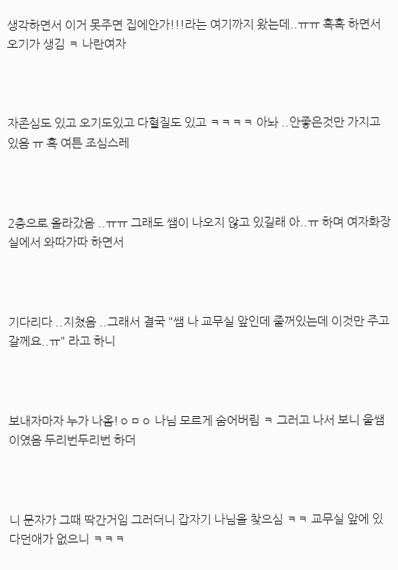생각하면서 이거 못주면 집에안가!!!라는 여기까지 왔는데..ㅠㅠ 흑흑 하면서 오기가 생김 ㅋ 나란여자



자존심도 있고 오기도있고 다혈질도 있고 ㅋㅋㅋㅋ 아놔 ..안좋은것만 가지고 있음 ㅠ 흑 여튼 조심스레



2층으로 올라갔음 ..ㅠㅠ 그래도 쌤이 나오지 않고 있길래 아..ㅠ 하며 여자화장실에서 와따가따 하면서



기다리다 ..지쳤음 ..그래서 결국 "쌤 나 교무실 앞인데 줄꺼있는데 이것만 주고 갈께요..ㅠ" 라고 하니



보내자마자 누가 나옴!ㅇㅁㅇ 나님 모르게 숨어버림 ㅋ 그러고 나서 보니 울쌤이였음 두리번두리번 하더



니 문자가 그때 딱간거임 그러더니 갑자기 나님을 찾으심 ㅋㅋ 교무실 앞에 있다던애가 없으니 ㅋㅋㅋ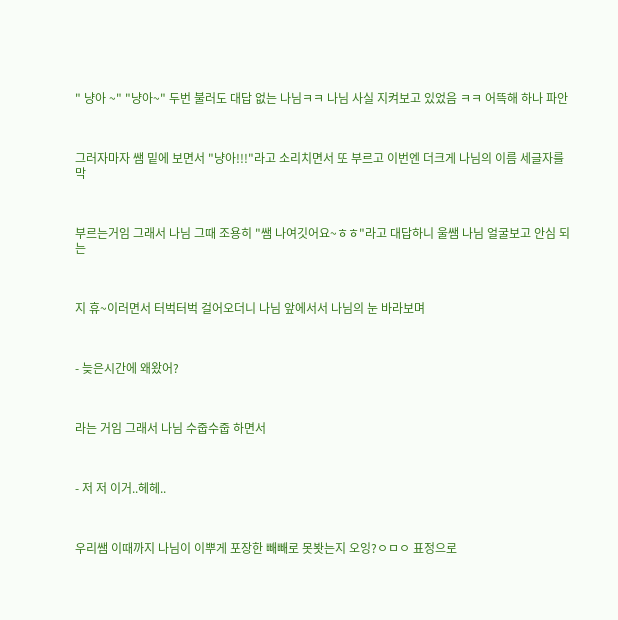" 냥아 ~" "냥아~" 두번 불러도 대답 없는 나님ㅋㅋ 나님 사실 지켜보고 있었음 ㅋㅋ 어뜩해 하나 파안



그러자마자 쌤 밑에 보면서 "냥아!!!"라고 소리치면서 또 부르고 이번엔 더크게 나님의 이름 세글자를 막



부르는거임 그래서 나님 그때 조용히 "쌤 나여깃어요~ㅎㅎ"라고 대답하니 울쌤 나님 얼굴보고 안심 되는



지 휴~이러면서 터벅터벅 걸어오더니 나님 앞에서서 나님의 눈 바라보며



- 늦은시간에 왜왔어?



라는 거임 그래서 나님 수줍수줍 하면서



- 저 저 이거..헤헤..



우리쌤 이때까지 나님이 이뿌게 포장한 빼빼로 못봣는지 오잉?ㅇㅁㅇ 표정으로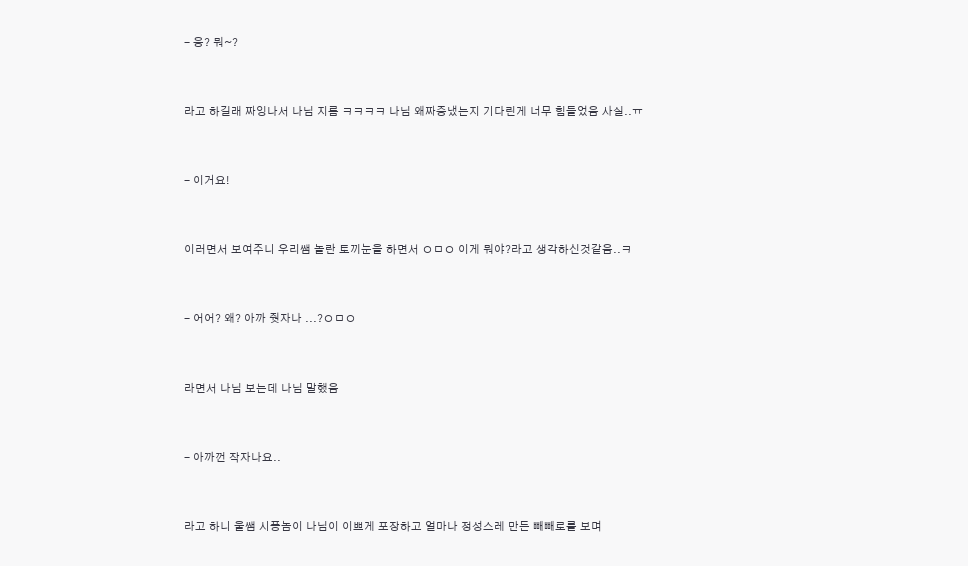- 응? 뭐~?



라고 하길래 짜잉나서 나님 지름 ㅋㅋㅋㅋ 나님 왜짜증냈는지 기다린게 너무 힘들었음 사실..ㅠ



- 이거요!



이러면서 보여주니 우리쌤 놀란 토끼눈을 하면서 ㅇㅁㅇ 이게 뭐야?라고 생각하신것같음..ㅋ



- 어어? 왜? 아까 줫자나 ...?ㅇㅁㅇ



라면서 나님 보는데 나님 말했음



- 아까껀 작자나요..



라고 하니 울쌤 시퐁놈이 나님이 이쁘게 포장하고 얼마나 정성스레 만든 빼빼로를 보며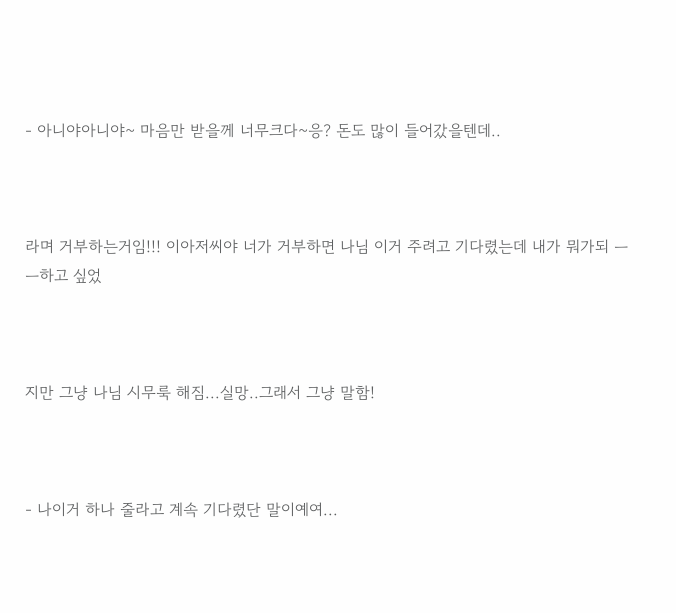- 아니야아니야~ 마음만 받을께 너무크다~응? 돈도 많이 들어갔을텐데..



라며 거부하는거임!!! 이아저씨야 너가 거부하면 나님 이거 주려고 기다렸는데 내가 뭐가되 ㅡㅡ하고 싶었



지만 그냥 나님 시무룩 해짐...실망..그래서 그냥 말함!



- 나이거 하나 줄라고 계속 기다렸단 말이예여...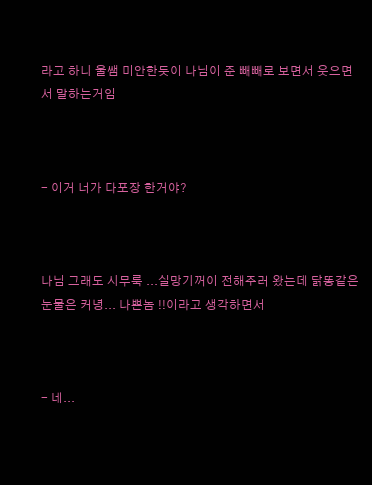라고 하니 울쌤 미안한듯이 나님이 준 빼빼로 보면서 웃으면서 말하는거임



- 이거 너가 다포장 한거야?



나님 그래도 시무룩 ...실망기꺼이 전해주러 왔는데 닭똥같은 눈물은 커녕... 나쁜놈 !!이라고 생각하면서



- 네...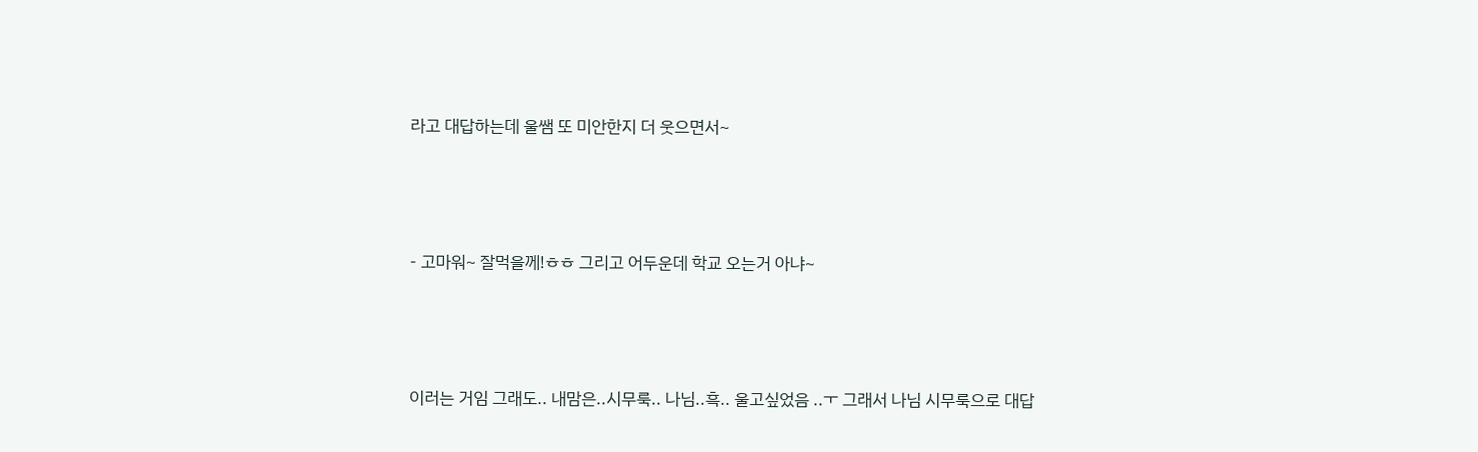라고 대답하는데 울쌤 또 미안한지 더 웃으면서~



- 고마워~ 잘먹을께!ㅎㅎ 그리고 어두운데 학교 오는거 아냐~



이러는 거임 그래도.. 내맘은..시무룩.. 나님..흑.. 울고싶었음 ..ㅜ 그래서 나님 시무룩으로 대답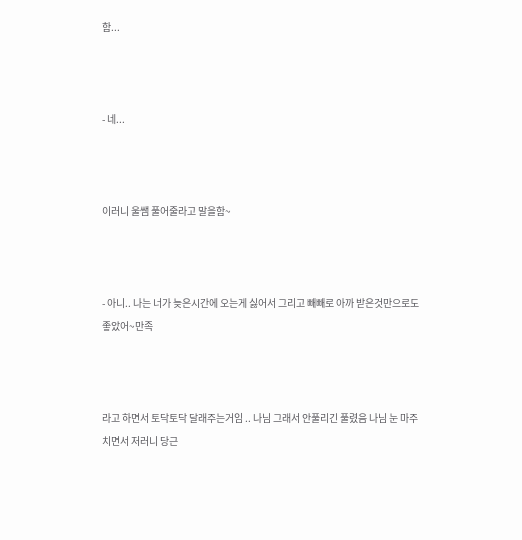함...



- 네...



이러니 울쌤 풀어줄라고 말을함~



- 아니.. 나는 너가 늦은시간에 오는게 싫어서 그리고 빼빼로 아까 받은것만으로도 좋았어~만족



라고 하면서 토닥토닥 달래주는거임 .. 나님 그래서 안풀리긴 풀렸음 나님 눈 마주치면서 저러니 당근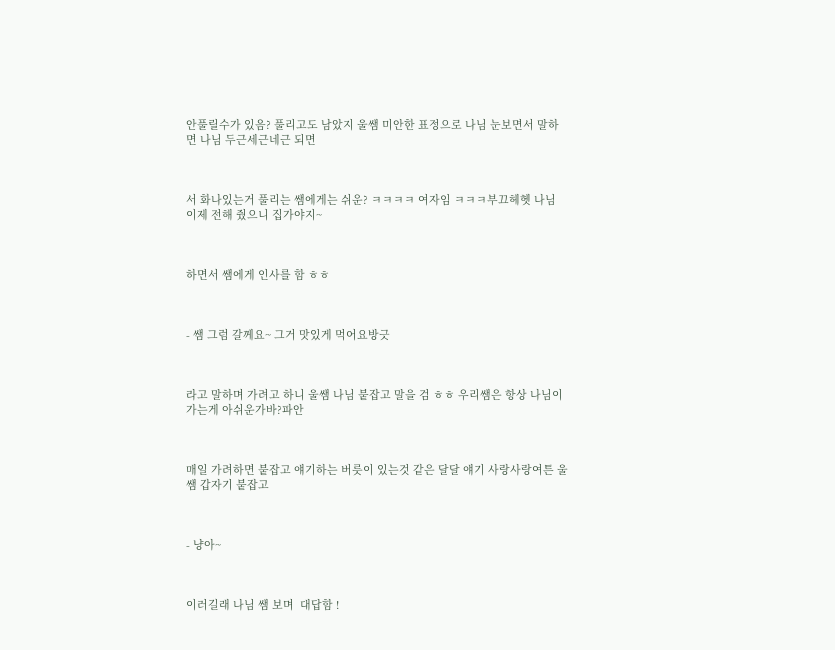안풀릴수가 있음? 풀리고도 남았지 울쌤 미안한 표정으로 나님 눈보면서 말하면 나님 두근세근네근 되면



서 화나있는거 풀리는 쌤에게는 쉬운? ㅋㅋㅋㅋ 여자임 ㅋㅋㅋ부끄헤헷 나님 이제 전해 줬으니 집가야지~



하면서 쌤에게 인사를 함 ㅎㅎ



- 쌤 그럼 갈께요~ 그거 맛있게 먹어요방긋



라고 말하며 가려고 하니 울쌤 나님 붙잡고 말을 검 ㅎㅎ 우리쌤은 항상 나님이 가는게 아쉬운가바?파안



매일 가려하면 붙잡고 얘기하는 버릇이 있는것 같은 달달 얘기 사랑사랑여튼 울쌤 갑자기 붙잡고



- 냥아~



이러길래 나님 쌤 보며  대답함 !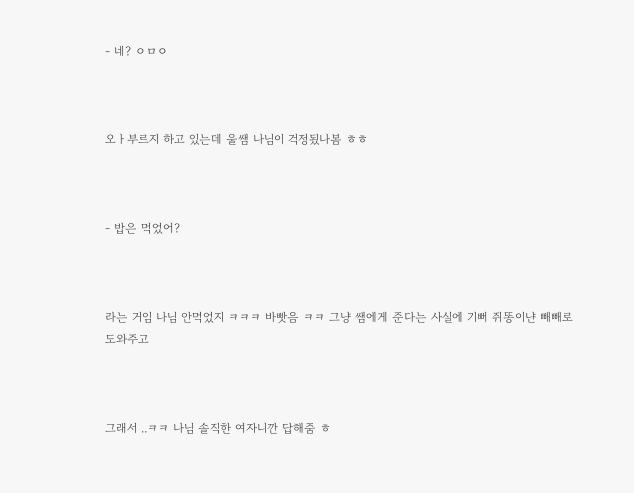- 네? ㅇㅁㅇ



오ㅏ부르지 하고 있는데 울쌤 나님이 걱정됬나봄 ㅎㅎ



- 밥은 먹었어?



라는 거임 나님 안먹었지 ㅋㅋㅋ 바빳음 ㅋㅋ 그냥 쌤에게 준다는 사실에 기뻐 쥐똥이냔 빼빼로 도와주고



그래서 ..ㅋㅋ 나님 솔직한 여자니깐 답해줌 ㅎ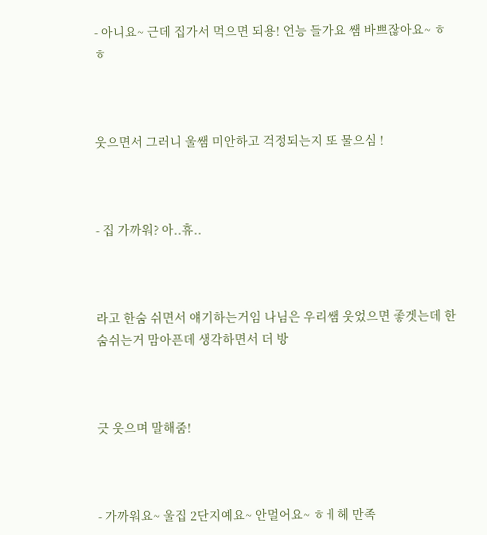- 아니요~ 근데 집가서 먹으면 되용! 언능 들가요 쌤 바쁘잖아요~ ㅎㅎ



웃으면서 그러니 울쌤 미안하고 걱정되는지 또 물으심 !



- 집 가까워? 아..휴..



라고 한숨 쉬면서 얘기하는거임 나님은 우리쌤 웃었으면 좋겟는데 한숨쉬는거 맘아픈데 생각하면서 더 방



긋 웃으며 말해줌!



- 가까워요~ 울집 2단지예요~ 안멀어요~ ㅎㅔ헤 만족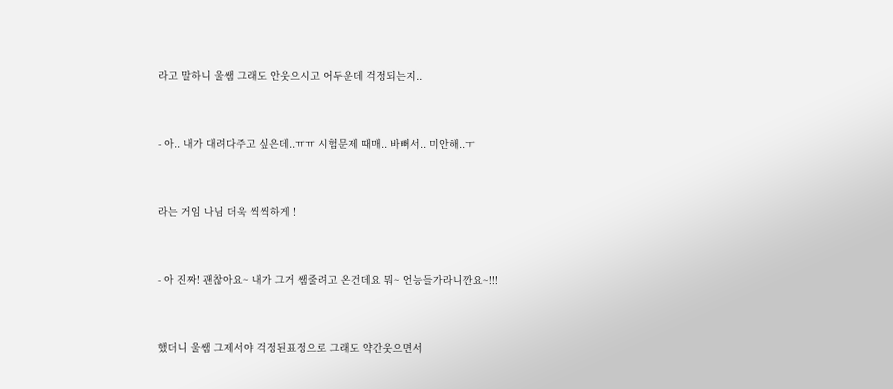라고 말하니 울쌤 그래도 안웃으시고 어두운데 걱정되는지..



- 아.. 내가 대려다주고 싶은데..ㅠㅠ 시험문제 때매.. 바뻐서.. 미안해..ㅜ



라는 거임 나님 더욱 씩씩하게 !



- 아 진짜! 괜찮아요~ 내가 그거 쌤줄려고 온건데요 뭐~ 언능들가라니깐요~!!!



했더니 울쌤 그제서야 걱정된표정으로 그래도 약간웃으면서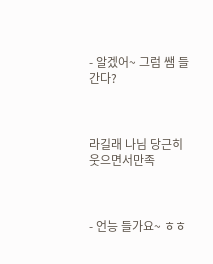- 알겠어~ 그럼 쌤 들간다?



라길래 나님 당근히 웃으면서만족



- 언능 들가요~ ㅎㅎ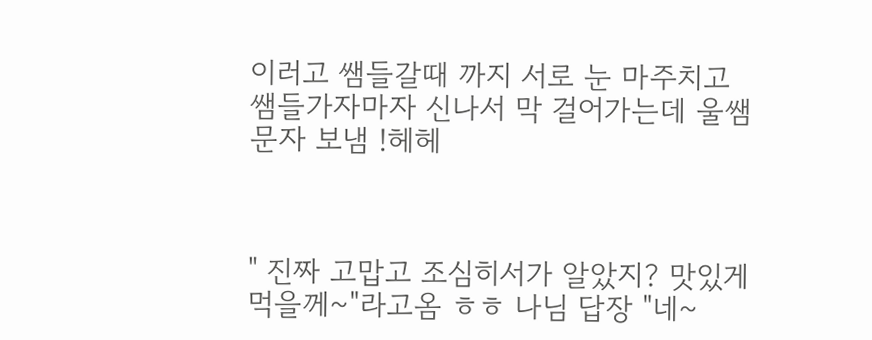이러고 쌤들갈때 까지 서로 눈 마주치고 쌤들가자마자 신나서 막 걸어가는데 울쌤 문자 보냄 !헤헤



" 진짜 고맙고 조심히서가 알았지? 맛있게 먹을께~"라고옴 ㅎㅎ 나님 답장 "네~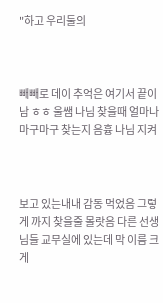"하고 우리둘의



빼빼로 데이 추억은 여기서 끝이남 ㅎㅎ 울쌤 나님 찾을때 얼마나 마구마구 찾는지 음흉 나님 지켜



보고 있는내내 감동 먹었음 그렇게 까지 찾을줄 몰랏음 다른 선생님들 교무실에 있는데 막 이름 크게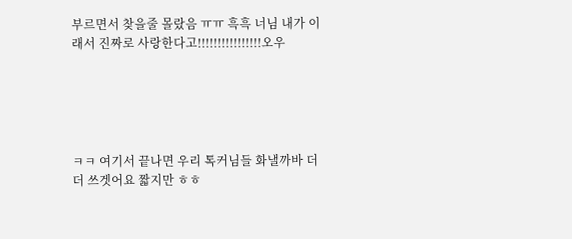부르면서 찾을줄 몰랐음 ㅠㅠ 흑흑 너님 내가 이래서 진짜로 사랑한다고!!!!!!!!!!!!!!!!오우





ㅋㅋ 여기서 끝나면 우리 톡커님들 화낼까바 더더 쓰겟어요 짧지만 ㅎㅎ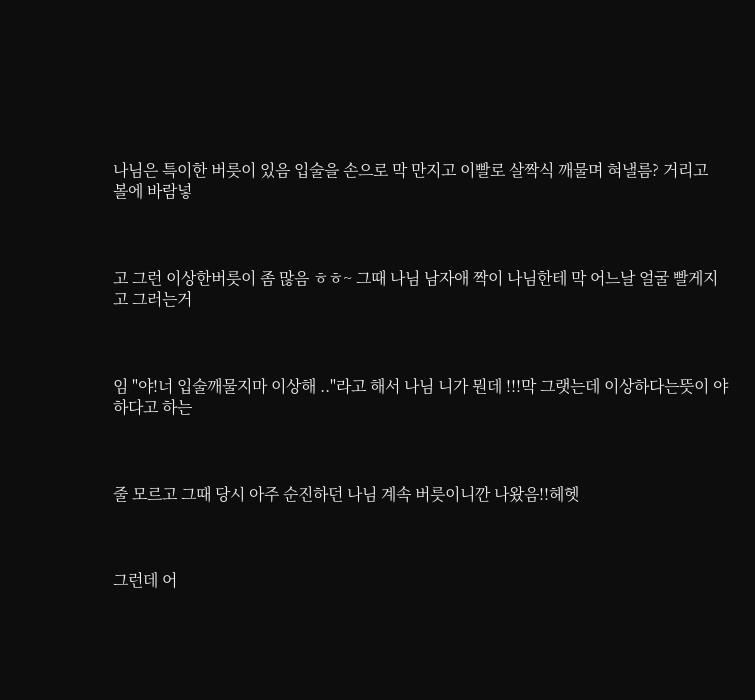나님은 특이한 버릇이 있음 입술을 손으로 막 만지고 이빨로 살짝식 깨물며 혀낼름? 거리고  볼에 바람넣



고 그런 이상한버릇이 좀 많음 ㅎㅎ~ 그때 나님 남자애 짝이 나님한테 막 어느날 얼굴 빨게지고 그러는거



임 "야!너 입술깨물지마 이상해 .."라고 해서 나님 니가 뭔데 !!!막 그랫는데 이상하다는뜻이 야하다고 하는



줄 모르고 그때 당시 아주 순진하던 나님 계속 버릇이니깐 나왔음!!헤헷



그런데 어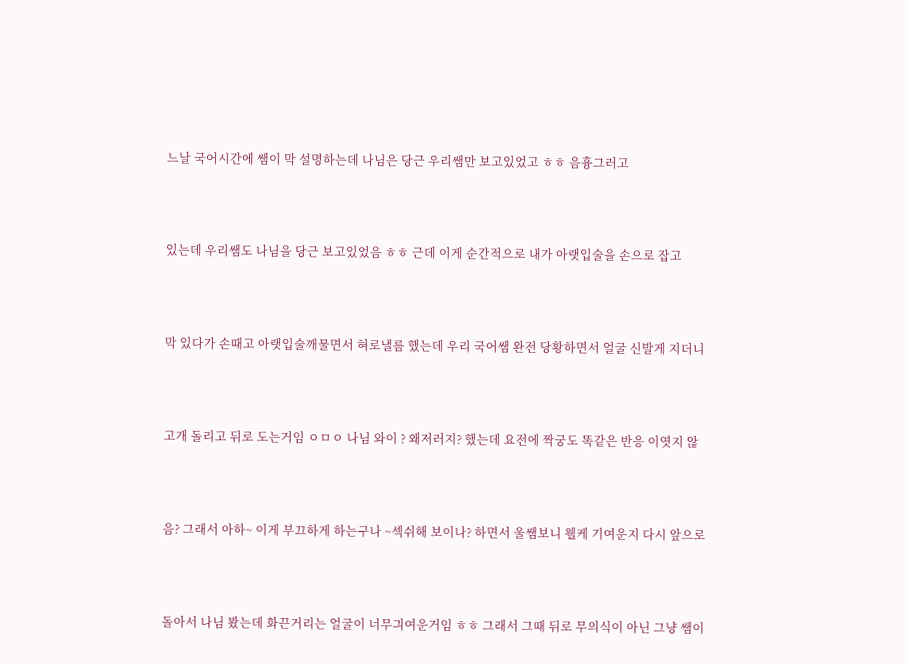느날 국어시간에 쌤이 막 설명하는데 나님은 당근 우리쌤만 보고있었고 ㅎㅎ 음흉그러고



있는데 우리쌤도 나님을 당근 보고있었음 ㅎㅎ 근데 이게 순간적으로 내가 아랫입술을 손으로 잡고



막 있다가 손때고 아랫입술깨물면서 혀로낼름 했는데 우리 국어쌤 완전 당황하면서 얼굴 신발게 지더니



고개 돌리고 뒤로 도는거임 ㅇㅁㅇ 나님 와이 ? 왜저러지? 했는데 요전에 짝궁도 똑같은 반응 이엿지 않



음? 그래서 아하~ 이게 부끄하게 하는구나 ~섹쉬해 보이나? 하면서 울쌤보니 웰케 기여운지 다시 앞으로



돌아서 나님 봤는데 화끈거리는 얼굴이 너무긔여운거임 ㅎㅎ 그래서 그때 뒤로 무의식이 아닌 그냥 쌤이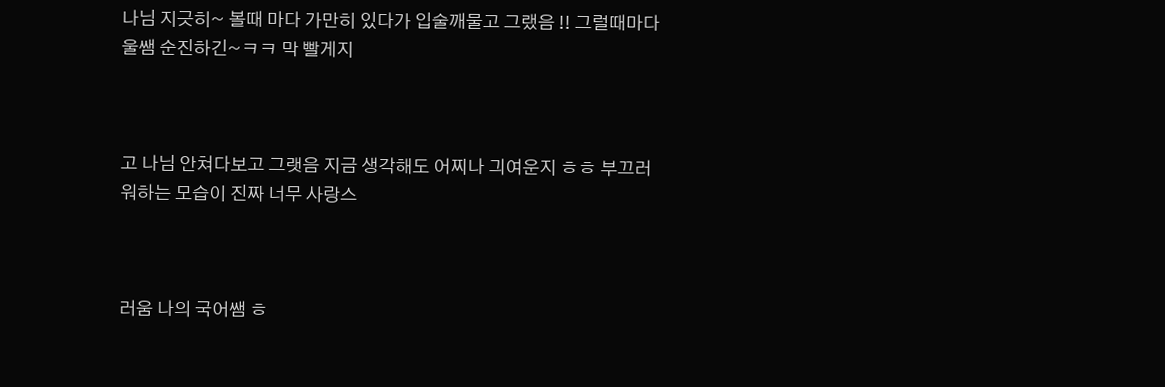나님 지긋히~ 볼때 마다 가만히 있다가 입술깨물고 그랬음 !! 그럴때마다 울쌤 순진하긴~ㅋㅋ 막 빨게지



고 나님 안쳐다보고 그랫음 지금 생각해도 어찌나 긔여운지 ㅎㅎ 부끄러워하는 모습이 진짜 너무 사랑스



러움 나의 국어쌤 ㅎ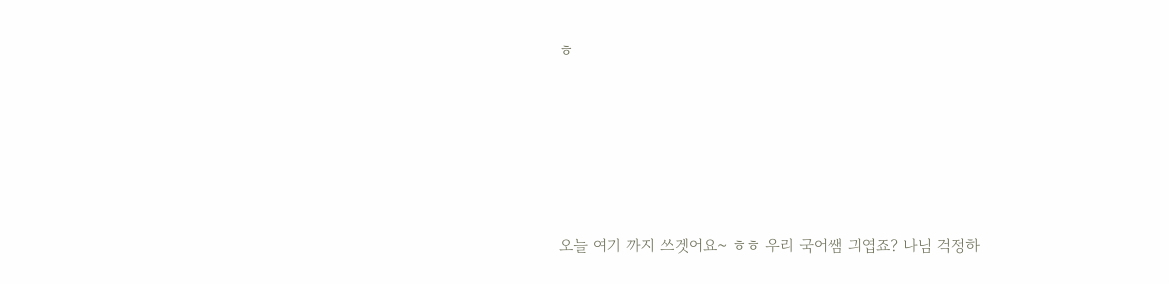ㅎ







오늘 여기 까지 쓰겟어요~ ㅎㅎ 우리 국어쌤 긔엽죠? 나님 걱정하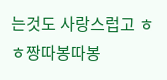는것도 사랑스럽고 ㅎㅎ짱따봉따봉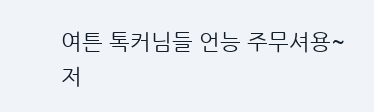여튼 톡커님들 언능 주무셔용~ 저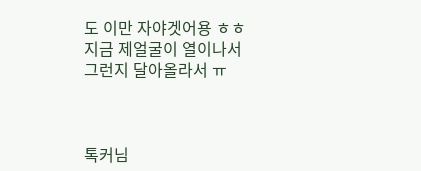도 이만 자야겟어용 ㅎㅎ 지금 제얼굴이 열이나서 그런지 달아올라서 ㅠ



톡커님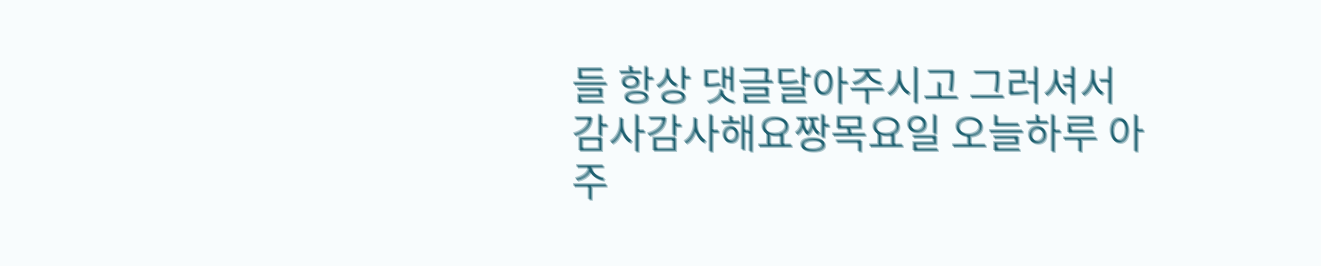들 항상 댓글달아주시고 그러셔서 감사감사해요짱목요일 오늘하루 아주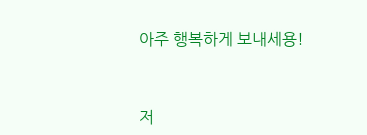아주 행복하게 보내세용!



저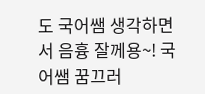도 국어쌤 생각하면서 음흉 잘께용~! 국어쌤 꿈끄러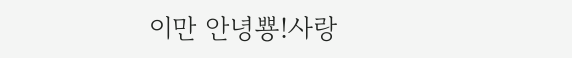이만 안녕뿅!사랑